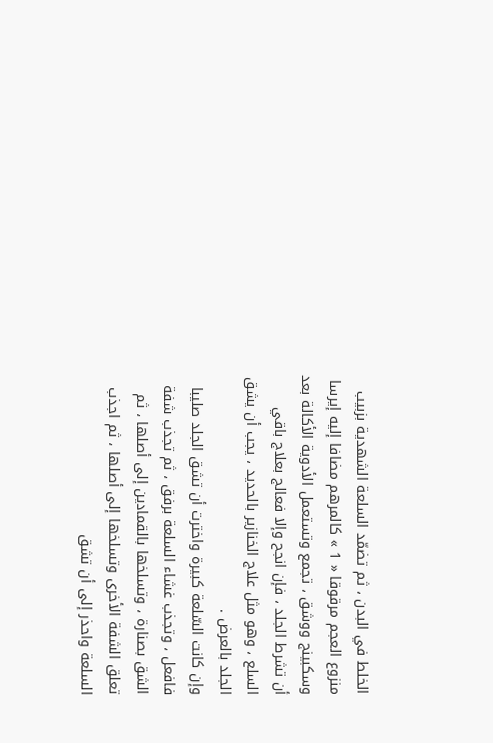الخلط في البدن ، ثم تضمّد السلعة الشهدية بزبيب منزوع العجم مرقوقا « 1 » كالمرهم مضافا إليه إيرسا وسكبينج ووشق ، تجمع وتستعمل الأدوية الأكالة بعد أن تشرط الجلد ، فإن انجح وإلا فعالج بعلاج باقي السلع ، وهو مثل علاج الخنازير بالحديد ، يجب أن يشق الجلد بالعرض .
وإن كانت السّلعة كبيرة واخترت أن تشق الجلد صليبا فافعل ، وتجذب غشاء السلعة برفق ، ثم تجذب شفة الشق بصنارة ، وتسلخها بالقمادين إلى أصلها ، ثم تعلق الشفة الأخرى وتسلخها إلى أصلها ، ثم اجذب السلعة واحذر إلى أن تشق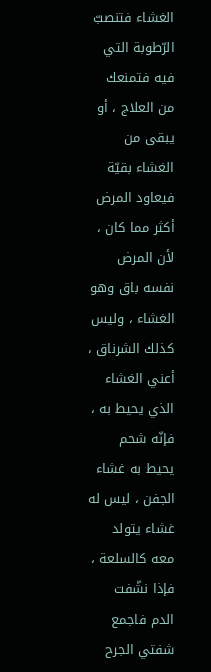الغشاء فتنصبّ الرّطوبة التي فيه فتمنعك من العلاج ، أو يبقى من الغشاء بقيّة فيعاود المرض أكثر مما كان ، لأن المرض نفسه باق وهو الغشاء ، وليس كذلك الشرناق ، أعني الغشاء الذي يحيط به ، فإنّه شحم يحيط به غشاء الجفن ، ليس له غشاء يتولد معه كالسلعة ، فإذا نشّفت الدم فاجمع شفتي الجرح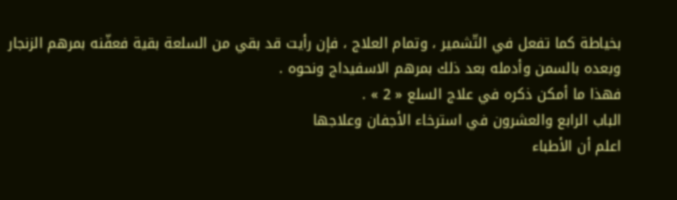بخياطة كما تفعل في التّشمير ، وتمام العلاج ، فإن رأيت قد بقي من السلعة بقية فعفّنه بمرهم الزنجار وبعده بالسمن وأدمله بعد ذلك بمرهم الاسفيداج ونحوه .
فهذا ما أمكن ذكره في علاج السلع « 2 » .
الباب الرابع والعشرون في استرخاء الأجفان وعلاجها
اعلم أن الأطباء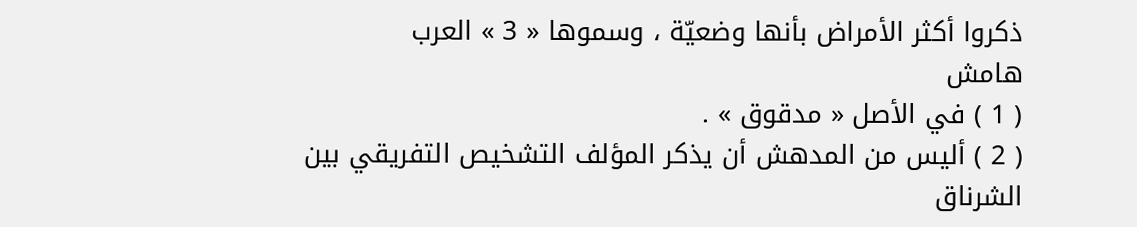ذكروا أكثر الأمراض بأنها وضعيّة ، وسموها « 3 » العرب
هامش
( 1 ) في الأصل « مدقوق » .
( 2 ) أليس من المدهش أن يذكر المؤلف التشخيص التفريقي بين الشرناق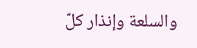والسلعة وإنذار كلّ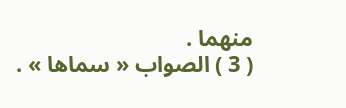منهما .
( 3 ) الصواب « سماها » .